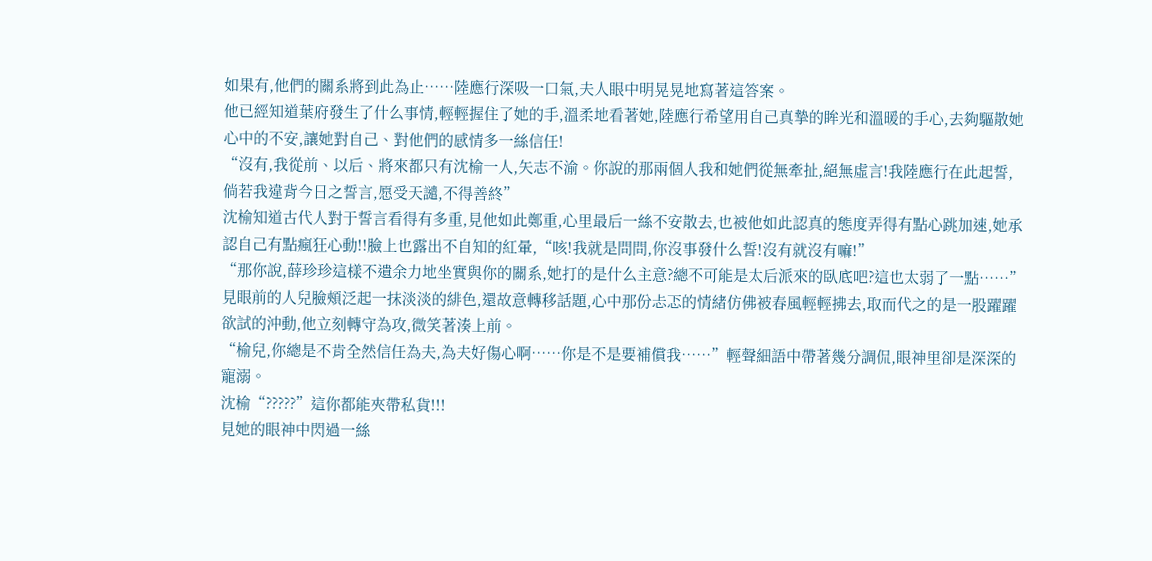如果有,他們的關系將到此為止……陸應行深吸一口氣,夫人眼中明晃晃地寫著這答案。
他已經知道葉府發生了什么事情,輕輕握住了她的手,溫柔地看著她,陸應行希望用自己真摯的眸光和溫暖的手心,去夠驅散她心中的不安,讓她對自己、對他們的感情多一絲信任!
“沒有,我從前、以后、將來都只有沈榆一人,矢志不渝。你說的那兩個人我和她們從無牽扯,絕無虛言!我陸應行在此起誓,倘若我違背今日之誓言,愿受天譴,不得善終”
沈榆知道古代人對于誓言看得有多重,見他如此鄭重,心里最后一絲不安散去,也被他如此認真的態度弄得有點心跳加速,她承認自己有點瘋狂心動!!臉上也露出不自知的紅暈,“咳!我就是問問,你沒事發什么誓!沒有就沒有嘛!”
“那你說,薛珍珍這樣不遺余力地坐實與你的關系,她打的是什么主意?總不可能是太后派來的臥底吧?這也太弱了一點……”
見眼前的人兒臉頰泛起一抹淡淡的緋色,還故意轉移話題,心中那份忐忑的情緒仿佛被春風輕輕拂去,取而代之的是一股躍躍欲試的沖動,他立刻轉守為攻,微笑著湊上前。
“榆兒,你總是不肯全然信任為夫,為夫好傷心啊……你是不是要補償我……”輕聲細語中帶著幾分調侃,眼神里卻是深深的寵溺。
沈榆“?????”這你都能夾帶私貨!!!
見她的眼神中閃過一絲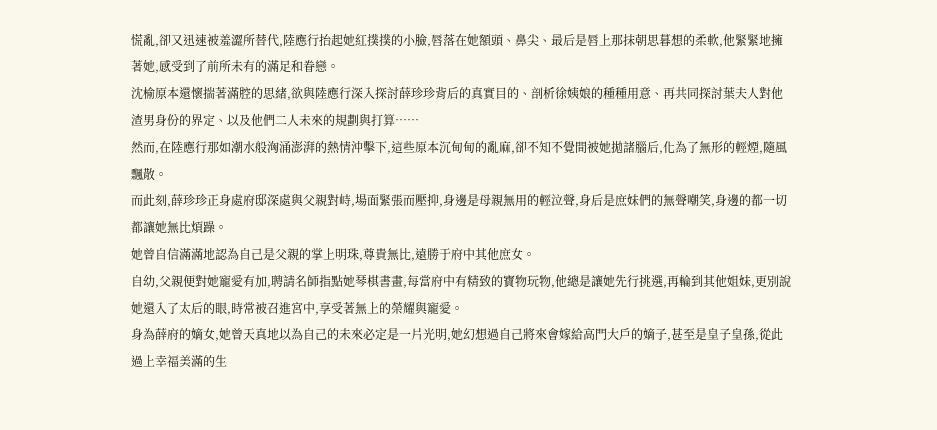慌亂,卻又迅速被羞澀所替代,陸應行抬起她紅撲撲的小臉,唇落在她額頭、鼻尖、最后是唇上那抹朝思暮想的柔軟,他緊緊地擁著她,感受到了前所未有的滿足和眷戀。
沈榆原本還懷揣著滿腔的思緒,欲與陸應行深入探討薛珍珍背后的真實目的、剖析徐姨娘的種種用意、再共同探討葉夫人對他渣男身份的界定、以及他們二人未來的規劃與打算……
然而,在陸應行那如潮水般洶涌澎湃的熱情沖擊下,這些原本沉甸甸的亂麻,卻不知不覺間被她拋諸腦后,化為了無形的輕煙,隨風飄散。
而此刻,薛珍珍正身處府邸深處與父親對峙,場面緊張而壓抑,身邊是母親無用的輕泣聲,身后是庶妹們的無聲嘲笑,身邊的都一切都讓她無比煩躁。
她曾自信滿滿地認為自己是父親的掌上明珠,尊貴無比,遠勝于府中其他庶女。
自幼,父親便對她寵愛有加,聘請名師指點她琴棋書畫,每當府中有精致的寶物玩物,他總是讓她先行挑選,再輪到其他姐妹,更別說她還入了太后的眼,時常被召進宮中,享受著無上的榮耀與寵愛。
身為薛府的嫡女,她曾天真地以為自己的未來必定是一片光明,她幻想過自己將來會嫁給高門大戶的嫡子,甚至是皇子皇孫,從此過上幸福美滿的生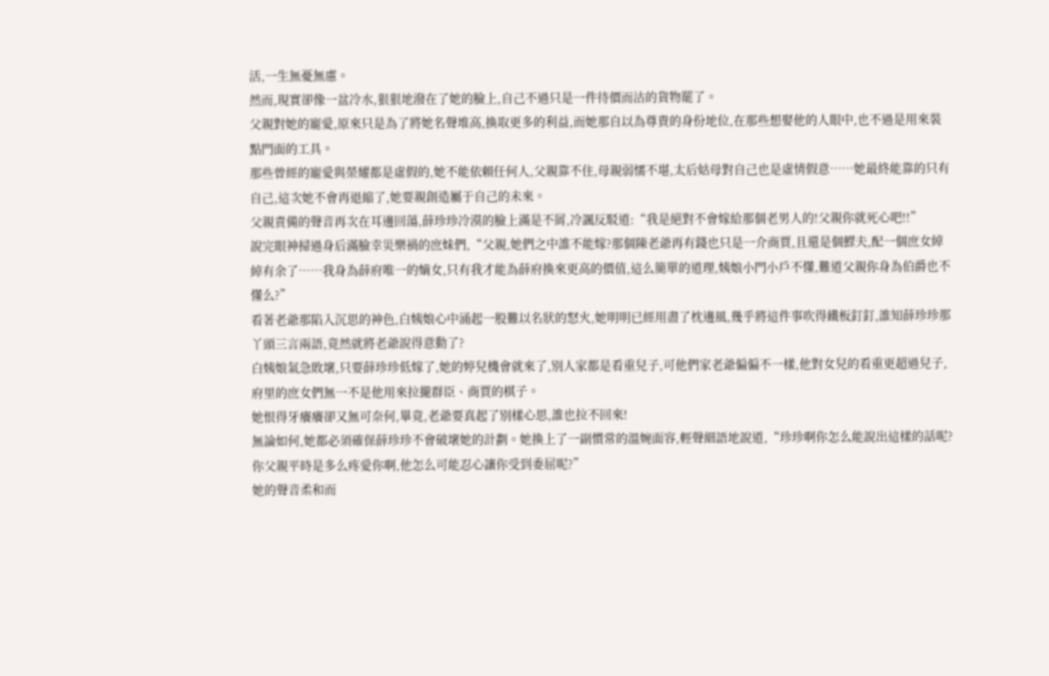活,一生無憂無慮。
然而,現實卻像一盆冷水,狠狠地潑在了她的臉上,自己不過只是一件待價而沽的貨物罷了。
父親對她的寵愛,原來只是為了將她名聲堆高,換取更多的利益,而她那自以為尊貴的身份地位,在那些想娶他的人眼中,也不過是用來裝點門面的工具。
那些曾經的寵愛與榮耀都是虛假的,她不能依賴任何人,父親靠不住,母親弱懦不堪,太后姑母對自己也是虛情假意……她最終能靠的只有自己,這次她不會再退縮了,她要親創造屬于自己的未來。
父親責備的聲音再次在耳邊回蕩,薛珍珍冷漠的臉上滿是不屑,冷諷反駁道:“我是絕對不會嫁給那個老男人的!父親你就死心吧!!”
說完眼神掃過身后滿臉幸災樂禍的庶妹們,“父親,她們之中誰不能嫁?那個陳老爺再有錢也只是一介商賈,且還是個鰥夫,配一個庶女綽綽有余了……我身為薛府唯一的嫡女,只有我才能為薛府換來更高的價值,這么簡單的道理,姨娘小門小戶不懂,難道父親你身為伯爵也不懂么?”
看著老爺那陷入沉思的神色,白姨娘心中涌起一股難以名狀的怒火,她明明已經用盡了枕邊風,幾乎將這件事吹得鐵板釘釘,誰知薛珍珍那丫頭三言兩語,竟然就將老爺說得意動了?
白姨娘氣急敗壞,只要薛珍珍低嫁了,她的婷兒機會就來了,別人家都是看重兒子,可他們家老爺偏偏不一樣,他對女兒的看重更超過兒子,府里的庶女們無一不是他用來拉攏群臣、商賈的棋子。
她恨得牙癢癢卻又無可奈何,畢竟,老爺要真起了別樣心思,誰也拉不回來!
無論如何,她都必須確保薛珍珍不會破壞她的計劃。她換上了一副慣常的溫婉面容,輕聲細語地說道,“珍珍啊你怎么能說出這樣的話呢?你父親平時是多么疼愛你啊,他怎么可能忍心讓你受到委屈呢?”
她的聲音柔和而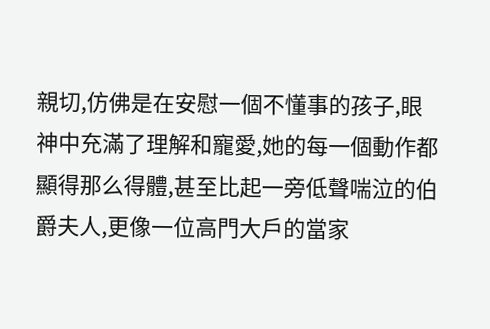親切,仿佛是在安慰一個不懂事的孩子,眼神中充滿了理解和寵愛,她的每一個動作都顯得那么得體,甚至比起一旁低聲喘泣的伯爵夫人,更像一位高門大戶的當家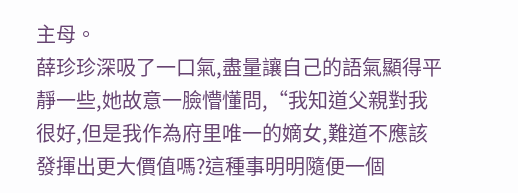主母。
薛珍珍深吸了一口氣,盡量讓自己的語氣顯得平靜一些,她故意一臉懵懂問,“我知道父親對我很好,但是我作為府里唯一的嫡女,難道不應該發揮出更大價值嗎?這種事明明隨便一個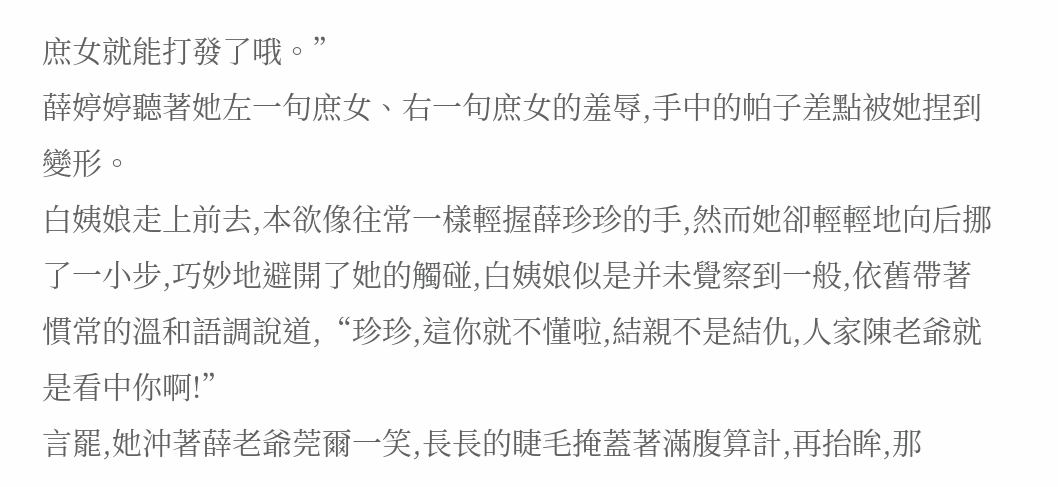庶女就能打發了哦。”
薛婷婷聽著她左一句庶女、右一句庶女的羞辱,手中的帕子差點被她捏到變形。
白姨娘走上前去,本欲像往常一樣輕握薛珍珍的手,然而她卻輕輕地向后挪了一小步,巧妙地避開了她的觸碰,白姨娘似是并未覺察到一般,依舊帶著慣常的溫和語調說道,“珍珍,這你就不懂啦,結親不是結仇,人家陳老爺就是看中你啊!”
言罷,她沖著薛老爺莞爾一笑,長長的睫毛掩蓋著滿腹算計,再抬眸,那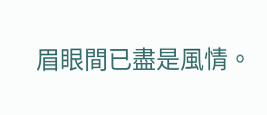眉眼間已盡是風情。